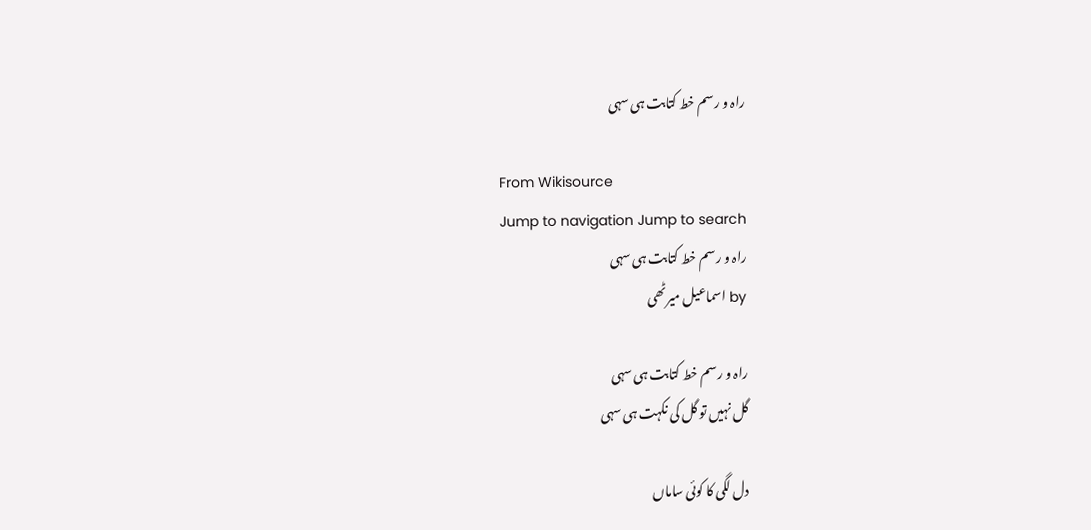راہ و رسم خط کتابت ہی سہی

From Wikisource
Jump to navigation Jump to search
راہ و رسم خط کتابت ہی سہی
by اسماعیل میرٹھی

راہ و رسم خط کتابت ہی سہی
گل نہیں تو گل کی نکہت ہی سہی

دل لگی کا کوئی ساماں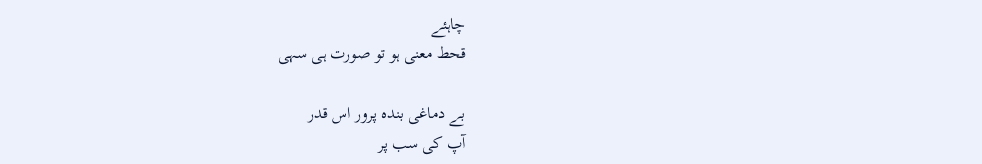چاہئے
قحط معنی ہو تو صورت ہی سہی

بے دماغی بندہ پرور اس قدر
آپ کی سب پر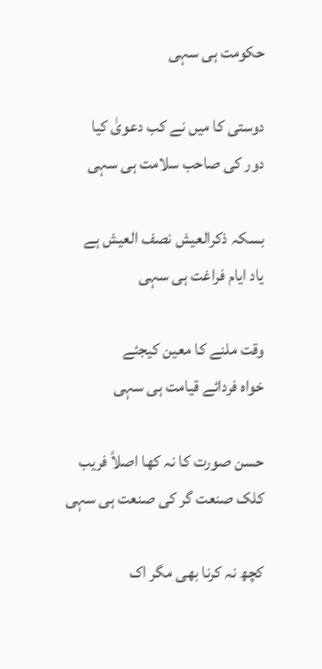حکومت ہی سہی

دوستی کا میں نے کب دعویٰ کیا
دور کی صاحب سلامت ہی سہی

بسکہ ذکرالعیش نصف العیش ہے
یاد ایام فراغت ہی سہی

وقت ملنے کا معین کیجئے
خواہ فردائے قیامت ہی سہی

حسن صورت کا نہ کھا اصلاً فریب
کلک صنعت گر کی صنعت ہی سہی

کچھ نہ کرنا بھی مگر اک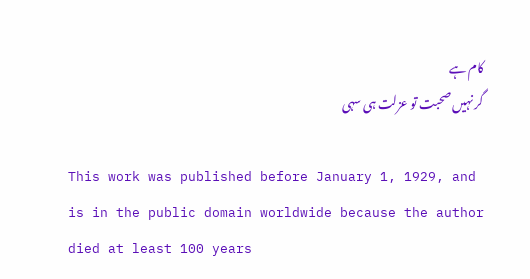کام ہے
گر نہیں صحبت تو عزلت ہی سہی

This work was published before January 1, 1929, and is in the public domain worldwide because the author died at least 100 years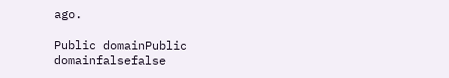ago.

Public domainPublic domainfalsefalse